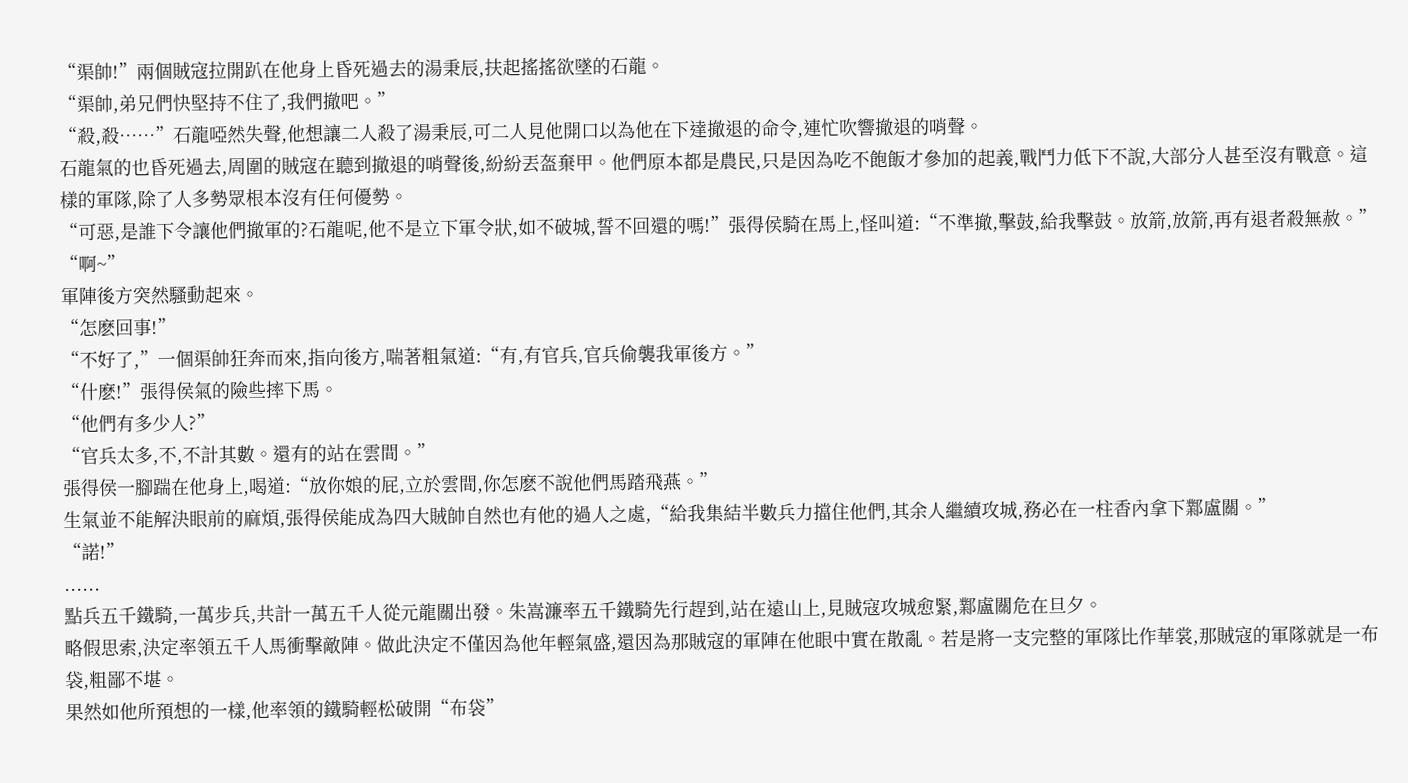“渠帥!”兩個賊寇拉開趴在他身上昏死過去的湯秉辰,扶起搖搖欲墜的石龍。
“渠帥,弟兄們快堅持不住了,我們撤吧。”
“殺,殺……”石龍啞然失聲,他想讓二人殺了湯秉辰,可二人見他開口以為他在下達撤退的命令,連忙吹響撤退的哨聲。
石龍氣的也昏死過去,周圍的賊寇在聽到撤退的哨聲後,紛紛丟盔棄甲。他們原本都是農民,只是因為吃不飽飯才參加的起義,戰鬥力低下不說,大部分人甚至沒有戰意。這樣的軍隊,除了人多勢眾根本沒有任何優勢。
“可惡,是誰下令讓他們撤軍的?石龍呢,他不是立下軍令狀,如不破城,誓不回還的嗎!”張得侯騎在馬上,怪叫道:“不準撤,擊鼓,給我擊鼓。放箭,放箭,再有退者殺無赦。”
“啊~”
軍陣後方突然騷動起來。
“怎麽回事!”
“不好了,”一個渠帥狂奔而來,指向後方,喘著粗氣道:“有,有官兵,官兵偷襲我軍後方。”
“什麽!”張得侯氣的險些摔下馬。
“他們有多少人?”
“官兵太多,不,不計其數。還有的站在雲間。”
張得侯一腳踹在他身上,喝道:“放你娘的屁,立於雲間,你怎麽不說他們馬踏飛燕。”
生氣並不能解決眼前的麻煩,張得侯能成為四大賊帥自然也有他的過人之處,“給我集結半數兵力擋住他們,其余人繼續攻城,務必在一柱香內拿下鄴盧關。”
“諾!”
......
點兵五千鐵騎,一萬步兵,共計一萬五千人從元龍關出發。朱嵩濂率五千鐵騎先行趕到,站在遠山上,見賊寇攻城愈緊,鄴盧關危在旦夕。
略假思索,決定率領五千人馬衝擊敵陣。做此決定不僅因為他年輕氣盛,還因為那賊寇的軍陣在他眼中實在散亂。若是將一支完整的軍隊比作華裳,那賊寇的軍隊就是一布袋,粗鄙不堪。
果然如他所預想的一樣,他率領的鐵騎輕松破開“布袋”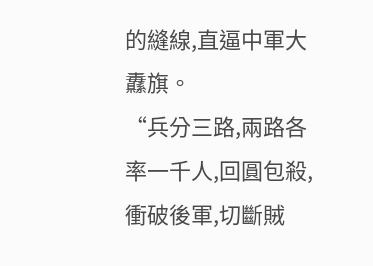的縫線,直逼中軍大纛旗。
“兵分三路,兩路各率一千人,回圓包殺,衝破後軍,切斷賊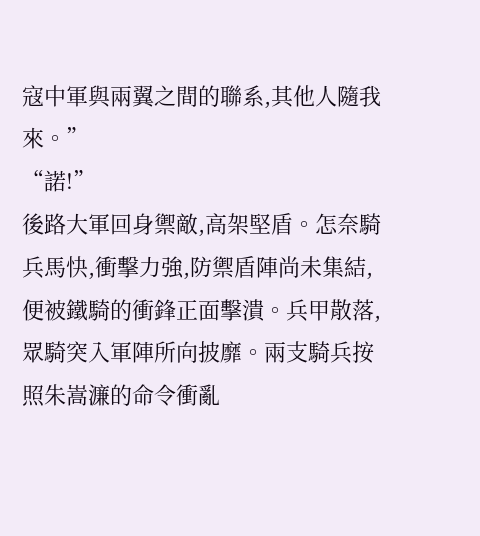寇中軍與兩翼之間的聯系,其他人隨我來。”
“諾!”
後路大軍回身禦敵,高架堅盾。怎奈騎兵馬快,衝擊力強,防禦盾陣尚未集結,便被鐵騎的衝鋒正面擊潰。兵甲散落,眾騎突入軍陣所向披靡。兩支騎兵按照朱嵩濂的命令衝亂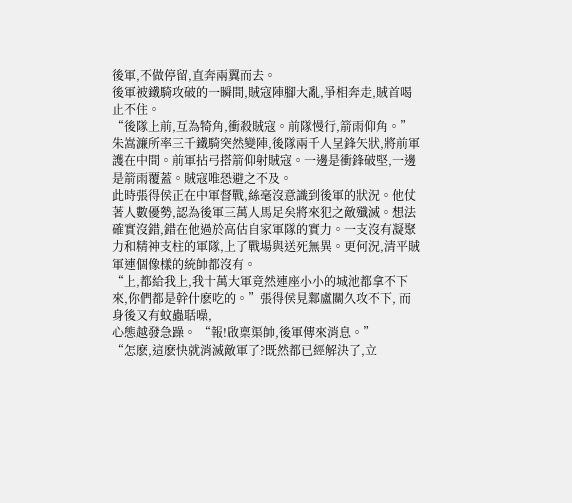後軍,不做停留,直奔兩翼而去。
後軍被鐵騎攻破的一瞬間,賊寇陣腳大亂,爭相奔走,賊首喝止不住。
“後隊上前,互為犄角,衝殺賊寇。前隊慢行,箭雨仰角。”
朱嵩濂所率三千鐵騎突然變陣,後隊兩千人呈鋒矢狀,將前軍護在中間。前軍拈弓搭箭仰射賊寇。一邊是衝鋒破堅,一邊是箭雨覆蓋。賊寇唯恐避之不及。
此時張得侯正在中軍督戰,絲毫沒意識到後軍的狀況。他仗著人數優勢,認為後軍三萬人馬足矣將來犯之敵殲滅。想法確實沒錯,錯在他過於高估自家軍隊的實力。一支沒有凝聚力和精神支柱的軍隊,上了戰場與送死無異。更何況,清平賊軍連個像樣的統帥都沒有。
“上,都給我上,我十萬大軍竟然連座小小的城池都拿不下來,你們都是幹什麽吃的。”張得侯見鄴盧關久攻不下, 而身後又有蚊蟲聒噪,
心態越發急躁。 “報!啟稟渠帥,後軍傳來消息。”
“怎麽,這麽快就消滅敵軍了?既然都已經解決了,立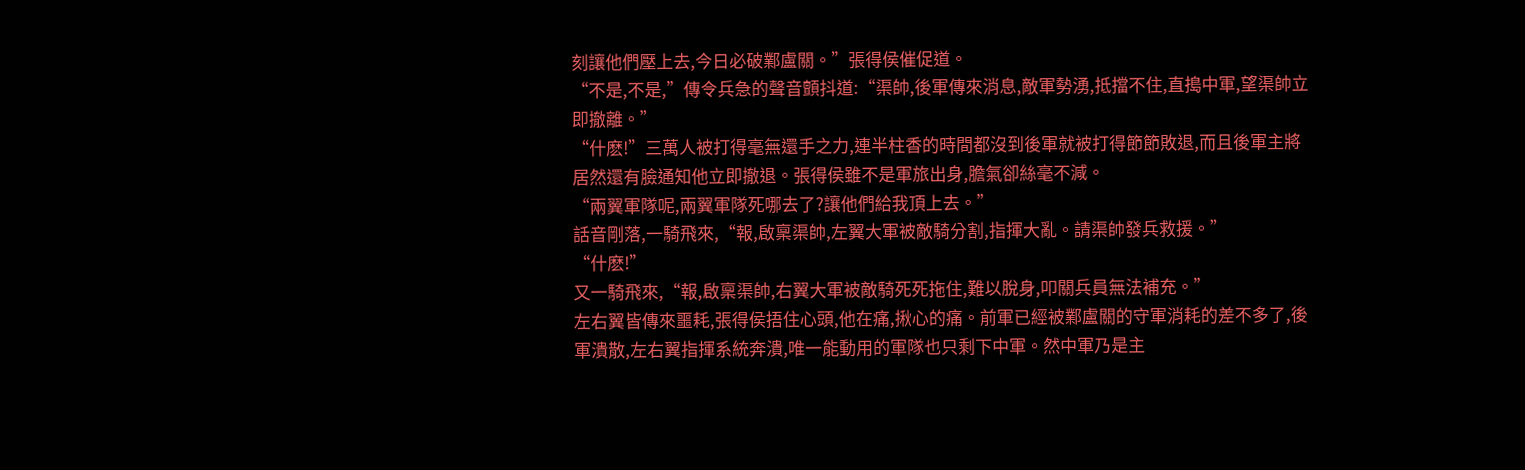刻讓他們壓上去,今日必破鄴盧關。”張得侯催促道。
“不是,不是,”傳令兵急的聲音顫抖道:“渠帥,後軍傳來消息,敵軍勢湧,抵擋不住,直搗中軍,望渠帥立即撤離。”
“什麽!”三萬人被打得毫無還手之力,連半柱香的時間都沒到後軍就被打得節節敗退,而且後軍主將居然還有臉通知他立即撤退。張得侯雖不是軍旅出身,膽氣卻絲毫不減。
“兩翼軍隊呢,兩翼軍隊死哪去了?讓他們給我頂上去。”
話音剛落,一騎飛來,“報,啟稟渠帥,左翼大軍被敵騎分割,指揮大亂。請渠帥發兵救援。”
“什麽!”
又一騎飛來,“報,啟稟渠帥,右翼大軍被敵騎死死拖住,難以脫身,叩關兵員無法補充。”
左右翼皆傳來噩耗,張得侯捂住心頭,他在痛,揪心的痛。前軍已經被鄴盧關的守軍消耗的差不多了,後軍潰散,左右翼指揮系統奔潰,唯一能動用的軍隊也只剩下中軍。然中軍乃是主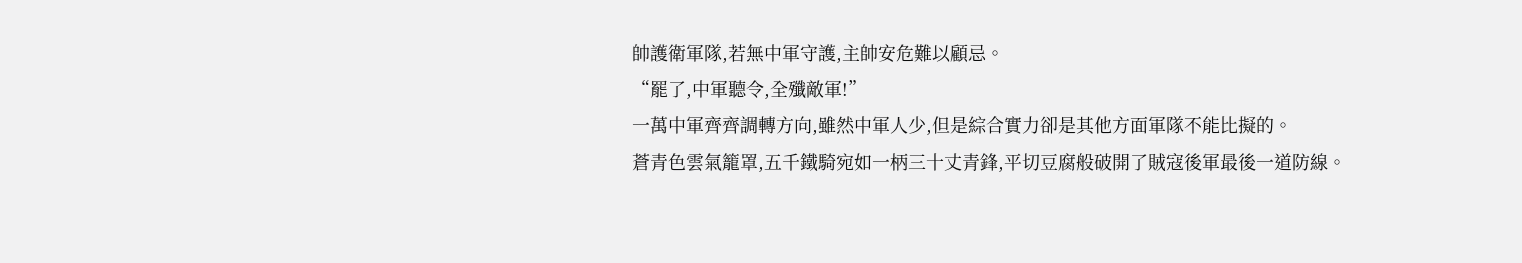帥護衛軍隊,若無中軍守護,主帥安危難以顧忌。
“罷了,中軍聽令,全殲敵軍!”
一萬中軍齊齊調轉方向,雖然中軍人少,但是綜合實力卻是其他方面軍隊不能比擬的。
蒼青色雲氣籠罩,五千鐵騎宛如一柄三十丈青鋒,平切豆腐般破開了賊寇後軍最後一道防線。